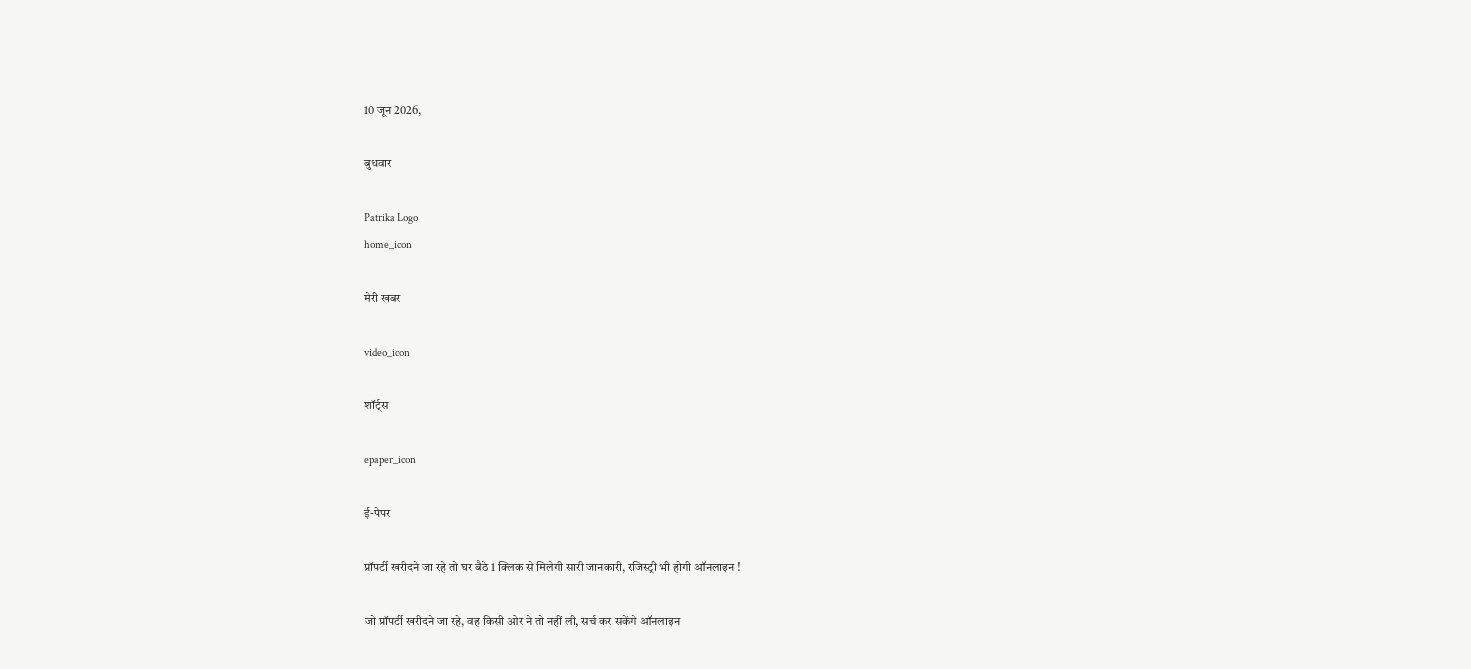10 जून 2026,

बुधवार

Patrika Logo
home_icon

मेरी खबर

video_icon

शॉर्ट्स

epaper_icon

ई-पेपर

प्रॉपर्टी खरीदने जा रहे तो घर बैठे 1 क्लिक से मिलेगी सारी जानकारी, रजिस्ट्री भी होगी ऑनलाइन !

जो प्रॉपर्टी खरीदने जा रहे, वह किसी ओर ने तो नहीं ली, सर्च कर सकेंगे ऑनलाइन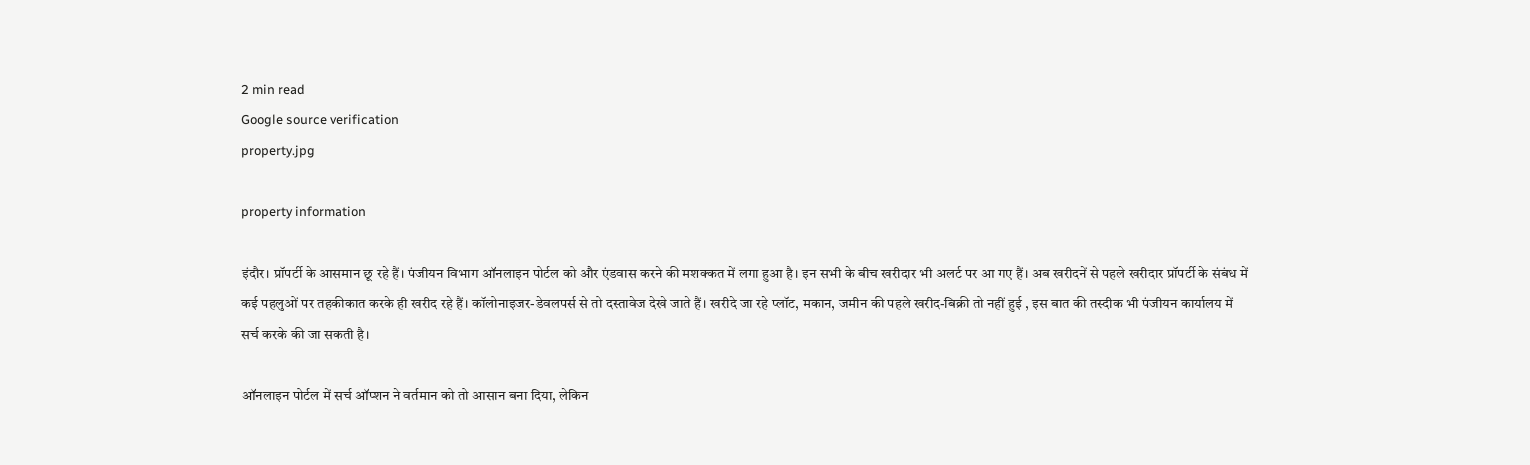2 min read
Google source verification
property.jpg

property information

इंदौर। प्रॉपर्टी के आसमान छू रहे हैं। पंजीयन विभाग ऑनलाइन पोर्टल को और एंडवास करने की मशक्कत में लगा हुआ है। इन सभी के बीच खरीदार भी अलर्ट पर आ गए हैं। अब खरीदनें से पहले खरीदार प्रॉपर्टी के संबंध में कई पहलुओं पर तहकीकात करके ही खरीद रहे हैं। कॉलोनाइजर-डेवलपर्स से तो दस्तावेज देखे जाते हैं। खरीदे जा रहे प्लॉट, मकान, जमीन की पहले खरीद-बिक्री तो नहीं हुई , इस बात की तस्दीक भी पंजीयन कार्यालय में सर्च करके की जा सकती है।

ऑनलाइन पोर्टल में सर्च ऑप्शन ने वर्तमान को तो आसान बना दिया, लेकिन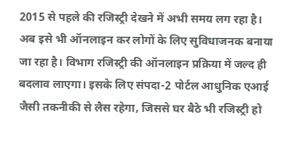2015 से पहले की रजिस्ट्री देखने में अभी समय लग रहा है। अब इसे भी ऑनलाइन कर लोगों के लिए सुविधाजनक बनाया जा रहा है। विभाग रजिस्ट्री की ऑनलाइन प्रक्रिया में जल्द ही बदलाव लाएगा। इसके लिए संपदा-2 पोर्टल आधुनिक एआई जैसी तकनीकी से लैस रहेगा, जिससे घर बैठे भी रजिस्ट्री हो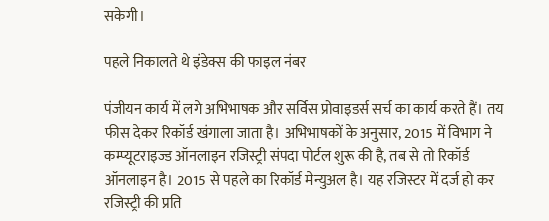सकेगी।

पहले निकालते थे इंडेक्स की फाइल नंबर

पंजीयन कार्य में लगे अभिभाषक और सर्विस प्रोवाइडर्स सर्च का कार्य करते हैं। तय फीस देकर रिकॉर्ड खंगाला जाता है। अभिभाषकों के अनुसार, 2015 में विभाग ने कम्प्यूटराइज्ड ऑनलाइन रजिस्ट्री संपदा पोर्टल शुरू की है, तब से तो रिकॉर्ड ऑनलाइन है। 2015 से पहले का रिकॉर्ड मेन्युअल है। यह रजिस्टर में दर्ज हो कर रजिस्ट्री की प्रति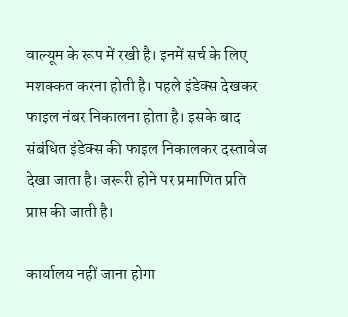वाल्यूम के रूप में रखी है। इनमें सर्च के लिए मशक्कत करना होती है। पहले इंडेक्स देखकर फाइल नंबर निकालना होता है। इसके बाद संबंधित इंडेक्स की फाइल निकालकर दस्तावेज देखा जाता है। जरूरी होने पर प्रमाणित प्रति प्राप्त की जाती है।

कार्यालय नहीं जाना होगा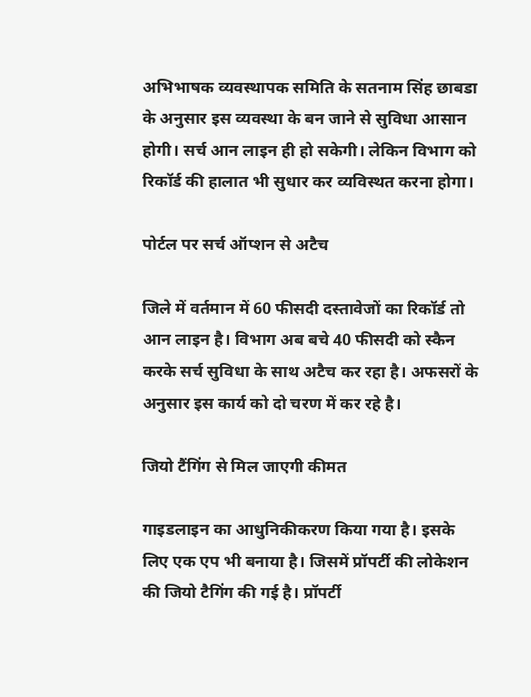अभिभाषक व्यवस्थापक समिति के सतनाम सिंह छाबडा के अनुसार इस व्यवस्था के बन जाने से सुविधा आसान होगी। सर्च आन लाइन ही हो सकेगी। लेकिन विभाग को रिकॉर्ड की हालात भी सुधार कर व्यविस्थत करना होगा।

पोर्टल पर सर्च ऑप्शन से अटैच

जिले में वर्तमान में 60 फीसदी दस्तावेजों का रिकॉर्ड तो आन लाइन है। विभाग अब बचे 40 फीसदी को स्कैन करके सर्च सुविधा के साथ अटैच कर रहा है। अफसरों के अनुसार इस कार्य को दो चरण में कर रहे है।

जियो टैंगिंग से मिल जाएगी कीमत

गाइडलाइन का आधुनिकीकरण किया गया है। इसके लिए एक एप भी बनाया है। जिसमें प्रॉपर्टी की लोकेशन की जियो टैगिंग की गई है। प्रॉपर्टी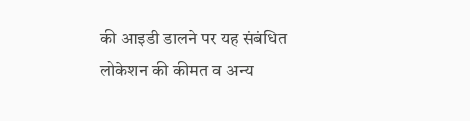की आइडी डालने पर यह संबंधित लोकेशन की कीमत व अन्य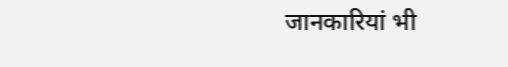जानकारियां भी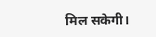मिल सकेगी।